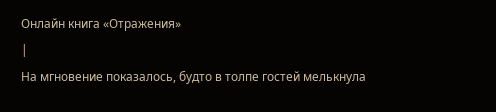Онлайн книга «Отражения»
|
На мгновение показалось, будто в толпе гостей мелькнула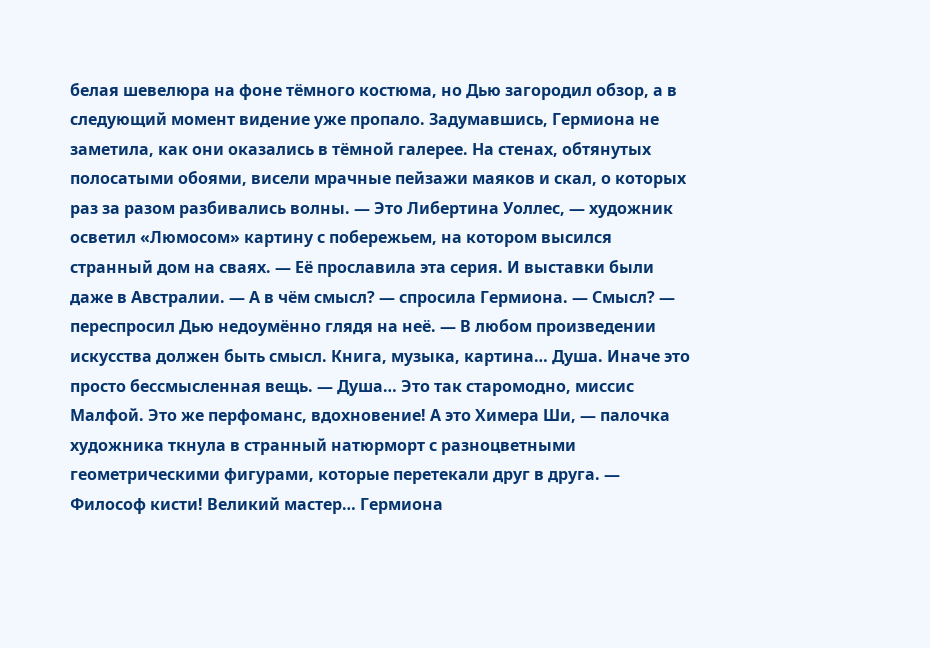белая шевелюра на фоне тёмного костюма, но Дью загородил обзор, а в следующий момент видение уже пропало. Задумавшись, Гермиона не заметила, как они оказались в тёмной галерее. На стенах, обтянутых полосатыми обоями, висели мрачные пейзажи маяков и скал, о которых раз за разом разбивались волны. — Это Либертина Уоллес, — художник осветил «Люмосом» картину с побережьем, на котором высился странный дом на сваях. — Её прославила эта серия. И выставки были даже в Австралии. — А в чём смысл? — спросила Гермиона. — Смысл? — переспросил Дью недоумённо глядя на неё. — В любом произведении искусства должен быть смысл. Книга, музыка, картина… Душа. Иначе это просто бессмысленная вещь. — Душа… Это так старомодно, миссис Малфой. Это же перфоманс, вдохновение! А это Химера Ши, — палочка художника ткнула в странный натюрморт с разноцветными геометрическими фигурами, которые перетекали друг в друга. — Философ кисти! Великий мастер… Гермиона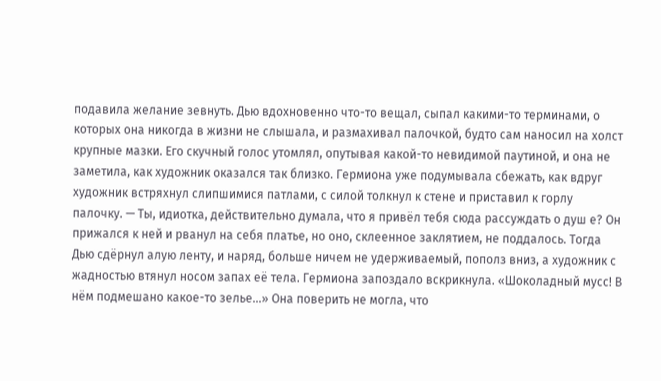подавила желание зевнуть. Дью вдохновенно что-то вещал, сыпал какими-то терминами, о которых она никогда в жизни не слышала, и размахивал палочкой, будто сам наносил на холст крупные мазки. Его скучный голос утомлял, опутывая какой-то невидимой паутиной, и она не заметила, как художник оказался так близко. Гермиона уже подумывала сбежать, как вдруг художник встряхнул слипшимися патлами, с силой толкнул к стене и приставил к горлу палочку. — Ты, идиотка, действительно думала, что я привёл тебя сюда рассуждать о душ е? Он прижался к ней и рванул на себя платье, но оно, склеенное заклятием, не поддалось. Тогда Дью сдёрнул алую ленту, и наряд, больше ничем не удерживаемый, пополз вниз, а художник с жадностью втянул носом запах её тела. Гермиона запоздало вскрикнула. «Шоколадный мусс! В нём подмешано какое-то зелье…» Она поверить не могла, что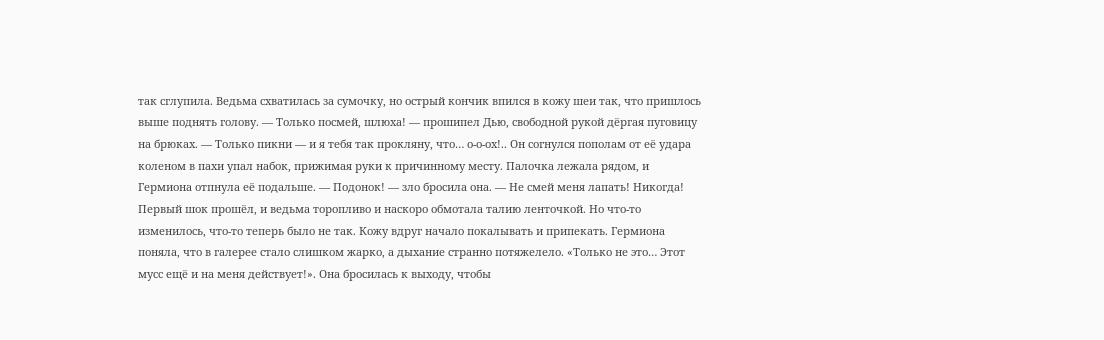так сглупила. Ведьма схватилась за сумочку, но острый кончик впился в кожу шеи так, что пришлось выше поднять голову. — Только посмей, шлюха! — прошипел Дью, свободной рукой дёргая пуговицу на брюках. — Только пикни — и я тебя так прокляну, что… о-о-ох!.. Он согнулся пополам от её удара коленом в пахи упал набок, прижимая руки к причинному месту. Палочка лежала рядом, и Гермиона отпнула её подальше. — Подонок! — зло бросила она. — Не смей меня лапать! Никогда! Первый шок прошёл, и ведьма торопливо и наскоро обмотала талию ленточкой. Но что-то изменилось, что-то теперь было не так. Кожу вдруг начало покалывать и припекать. Гермиона поняла, что в галерее стало слишком жарко, а дыхание странно потяжелело. «Только не это… Этот мусс ещё и на меня действует!». Она бросилась к выходу, чтобы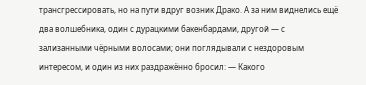трансгрессировать, но на пути вдруг возник Драко. А за ним виднелись ещё два волшебника, один с дурацкими бакенбардами, другой — с зализанными чёрными волосами; они поглядывали с нездоровым интересом, и один из них раздражённо бросил: — Какого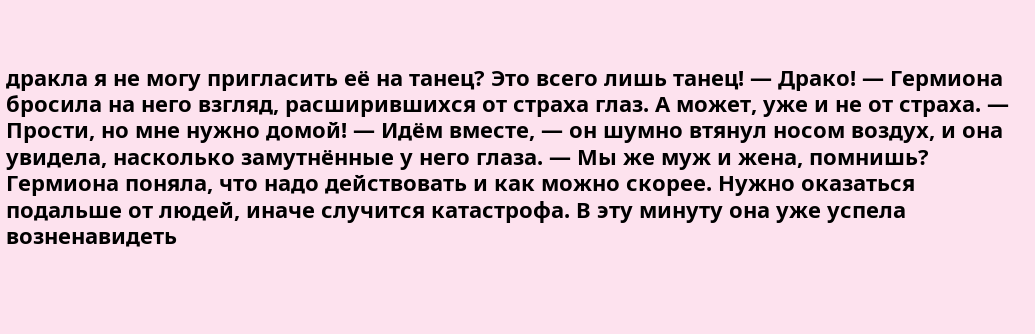дракла я не могу пригласить её на танец? Это всего лишь танец! — Драко! — Гермиона бросила на него взгляд, расширившихся от страха глаз. А может, уже и не от страха. — Прости, но мне нужно домой! — Идём вместе, — он шумно втянул носом воздух, и она увидела, насколько замутнённые у него глаза. — Мы же муж и жена, помнишь? Гермиона поняла, что надо действовать и как можно скорее. Нужно оказаться подальше от людей, иначе случится катастрофа. В эту минуту она уже успела возненавидеть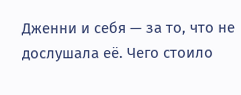Дженни и себя — за то, что не дослушала её. Чего стоило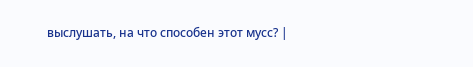выслушать, на что способен этот мусс? |